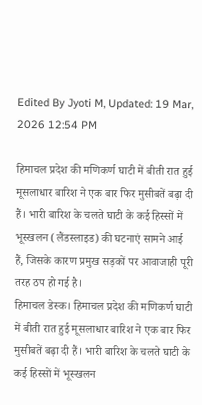Edited By Jyoti M, Updated: 19 Mar, 2026 12:54 PM

हिमाचल प्रदेश की मणिकर्ण घाटी में बीती रात हुई मूसलाधार बारिश ने एक बार फिर मुसीबतें बढ़ा दी हैं। भारी बारिश के चलते घाटी के कई हिस्सों में भूस्खलन (लैंडस्लाइड) की घटनाएं सामने आई हैं, जिसके कारण प्रमुख सड़कों पर आवाजाही पूरी तरह ठप हो गई है।
हिमाचल डेस्क। हिमाचल प्रदेश की मणिकर्ण घाटी में बीती रात हुई मूसलाधार बारिश ने एक बार फिर मुसीबतें बढ़ा दी हैं। भारी बारिश के चलते घाटी के कई हिस्सों में भूस्खलन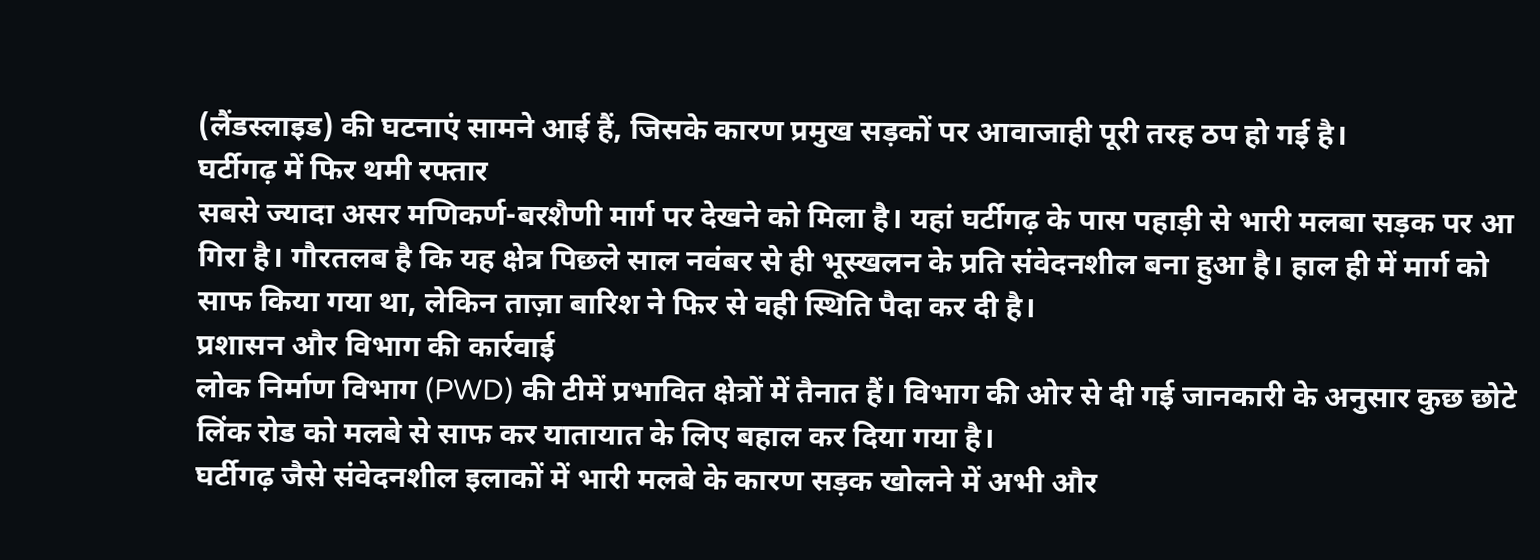(लैंडस्लाइड) की घटनाएं सामने आई हैं, जिसके कारण प्रमुख सड़कों पर आवाजाही पूरी तरह ठप हो गई है।
घर्टीगढ़ में फिर थमी रफ्तार
सबसे ज्यादा असर मणिकर्ण-बरशैणी मार्ग पर देखने को मिला है। यहां घर्टीगढ़ के पास पहाड़ी से भारी मलबा सड़क पर आ गिरा है। गौरतलब है कि यह क्षेत्र पिछले साल नवंबर से ही भूस्खलन के प्रति संवेदनशील बना हुआ है। हाल ही में मार्ग को साफ किया गया था, लेकिन ताज़ा बारिश ने फिर से वही स्थिति पैदा कर दी है।
प्रशासन और विभाग की कार्रवाई
लोक निर्माण विभाग (PWD) की टीमें प्रभावित क्षेत्रों में तैनात हैं। विभाग की ओर से दी गई जानकारी के अनुसार कुछ छोटे लिंक रोड को मलबे से साफ कर यातायात के लिए बहाल कर दिया गया है।
घर्टीगढ़ जैसे संवेदनशील इलाकों में भारी मलबे के कारण सड़क खोलने में अभी और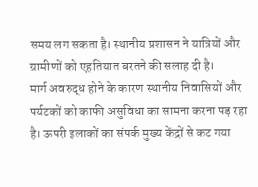समय लग सकता है। स्थानीय प्रशासन ने यात्रियों और ग्रामीणों को एहतियात बरतने की सलाह दी है।
मार्ग अवरुद्ध होने के कारण स्थानीय निवासियों और पर्यटकों को काफी असुविधा का सामना करना पड़ रहा है। ऊपरी इलाकों का संपर्क मुख्य केंद्रों से कट गया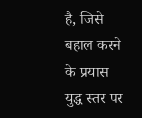है, जिसे बहाल करने के प्रयास युद्ध स्तर पर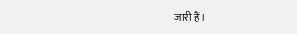जारी हैं।